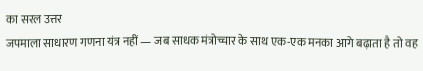का सरल उत्तर
जपमाला साधारण गणना यंत्र नहीं — जब साधक मंत्रोच्चार के साथ एक-एक मनका आगे बढ़ाता है तो वह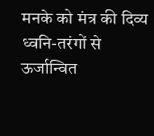मनके को मंत्र की दिव्य ध्वनि-तरंगों से ऊर्जान्वित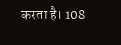करता है। 108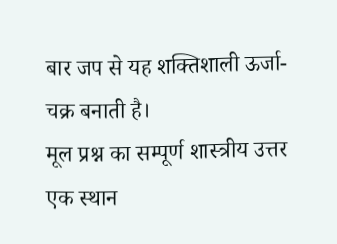बार जप से यह शक्तिशाली ऊर्जा-चक्र बनाती है।
मूल प्रश्न का सम्पूर्ण शास्त्रीय उत्तर एक स्थान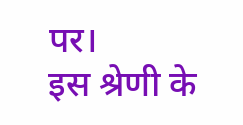पर।
इस श्रेणी के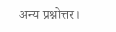अन्य प्रश्नोत्तर।